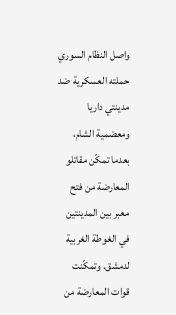واصل النظام السوري حملته العسكرية ضد مدينتي داريا ومعضمية الشام، بعدما تمكّن مقاتلو المعارضة من فتح معبر بين المدينتين في الغوطة الغربية لدمشق. وتمكّنت قوات المعارضة من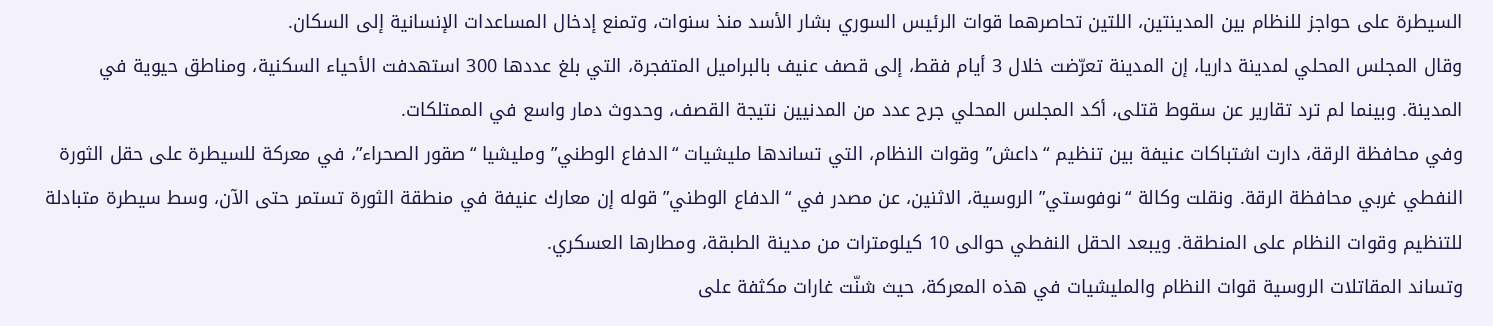السيطرة على حواجز للنظام بين المدينتين، اللتين تحاصرهما قوات الرئيس السوري بشار الأسد منذ سنوات، وتمنع إدخال المساعدات الإنسانية إلى السكان.
وقال المجلس المحلي لمدينة داريا، إن المدينة تعرّضت خلال 3 أيام فقط، إلى قصف عنيف بالبراميل المتفجرة، التي بلغ عددها 300 استهدفت الأحياء السكنية، ومناطق حيوية في المدينة. وبينما لم ترد تقارير عن سقوط قتلى، أكد المجلس المحلي جرح عدد من المدنيين نتيجة القصف، وحدوث دمار واسع في الممتلكات.
وفي محافظة الرقة، دارت اشتباكات عنيفة بين تنظيم “داعش” وقوات النظام، التي تساندها مليشيات “الدفاع الوطني” ومليشيا “صقور الصحراء”، في معركة للسيطرة على حقل الثورة النفطي غربي محافظة الرقة. ونقلت وكالة “نوفوستي” الروسية، الاثنين، عن مصدر في “الدفاع الوطني” قوله إن معارك عنيفة في منطقة الثورة تستمر حتى الآن، وسط سيطرة متبادلة للتنظيم وقوات النظام على المنطقة. ويبعد الحقل النفطي حوالى 10 كيلومترات من مدينة الطبقة، ومطارها العسكري.
وتساند المقاتلات الروسية قوات النظام والمليشيات في هذه المعركة، حيث شنّت غارات مكثفة على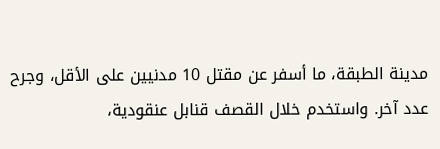مدينة الطبقة، ما أسفر عن مقتل 10 مدنيين على الأقل، وجرح عدد آخر. واستخدم خلال القصف قنابل عنقودية،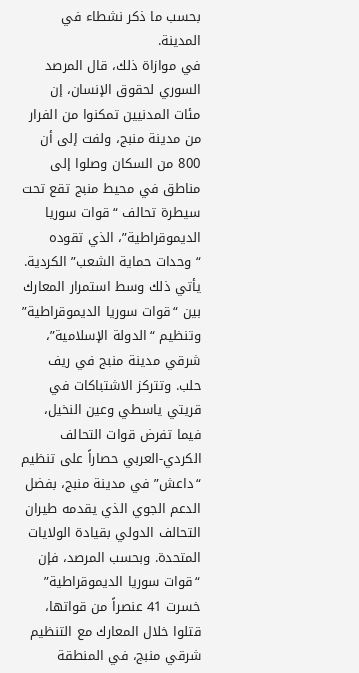بحسب ما ذكر نشطاء في المدينة.
في موازاة ذلك، قال المرصد السوري لحقوق الإنسان، إن مئات المدنيين تمكنوا من الفرار من مدينة منبج، ولفت إلى أن 800 من السكان وصلوا إلى مناطق في محيط منبج تقع تحت سيطرة تحالف “قوات سوريا الديموقراطية”، الذي تقوده “وحدات حماية الشعب” الكردية.
يأتي ذلك وسط استمرار المعارك بين “قوات سوريا الديموقراطية” وتنظيم “الدولة الإسلامية”، شرقي مدينة منبج في ريف حلب. وتتركز الاشتباكات في قريتي ياسطي وعين النخيل، فيما تفرض قوات التحالف الكردي-العربي حصاراً على تنظيم “داعش” في مدينة منبج، بفضل الدعم الجوي الذي يقدمه طيران التحالف الدولي بقيادة الولايات المتحدة. وبحسب المرصد، فإن “قوات سوريا الديموقراطية” خسرت 41 عنصراً من قواتها، قتلوا خلال المعارك مع التنظيم شرقي منبج، في المنطقة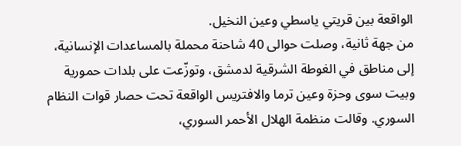الواقعة بين قريتي ياسطي وعين النخيل.
من جهة ثانية، وصلت حوالى 40 شاحنة محملة بالمساعدات الإنسانية، إلى مناطق في الغوطة الشرقية لدمشق، وتوزّعت على بلدات حمورية وبيت سوى وحزة وعين ترما والافتريس الواقعة تحت حصار قوات النظام السوري. وقالت منظمة الهلال الأحمر السوري،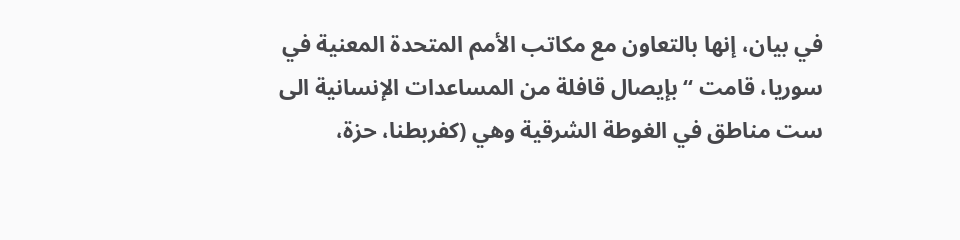في بيان، إنها بالتعاون مع مكاتب الأمم المتحدة المعنية في سوريا، قامت “بإيصال قافلة من المساعدات الإنسانية الى ست مناطق في الغوطة الشرقية وهي (كفربطنا، حزة،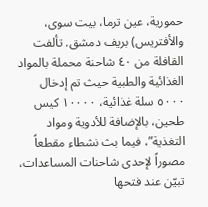حمورية، عين ترما، بيت سوى، والأفتريس) بريف دمشق. تألفت القافلة من ٤٠ شاحنة محملة بالمواد الغذائية والطبية حيث تم إدخال ٥٠٠٠ سلة غذائية، ١٠٠٠٠ كيس طحين، بالإضافة للأدوية ومواد التغذية”، فيما بث نشطاء مقطعاً مصوراً لإحدى شاحنات المساعدات، تبيّن عند فتحها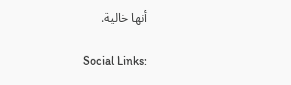أنها خالية.

Social Links: